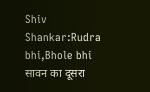Shiv Shankar:Rudra bhi,Bhole bhi
सावन का दूसरा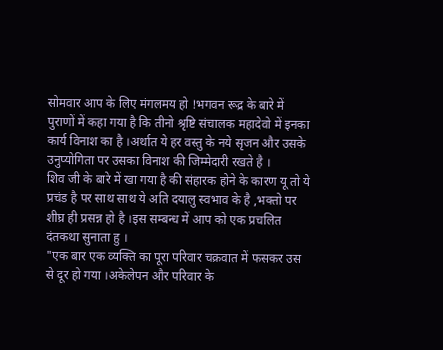सोमवार आप के लिए मंगलमय हो !भगवन रूद्र के बारे में पुराणों में कहा गया है कि तीनो श्रृष्टि संचालक महादेवो में इनका कार्य विनाश का है ।अर्थात ये हर वस्तु के नये सृजन और उसके उनुप्योगिता पर उसका विनाश की जिम्मेदारी रखते है ।
शिव जी के बारे में खा गया है की संहारक होने के कारण यू तो ये प्रचंड है पर साथ साथ ये अति दयालु स्वभाव के है ,भक्तो पर शीघ्र ही प्रसन्न हो है ।इस सम्बन्ध में आप को एक प्रचलित दंतकथा सुनाता हु ।
"एक बार एक व्यक्ति का पूरा परिवार चक्रवात में फसकर उस से दूर हो गया ।अकेलेपन और परिवार के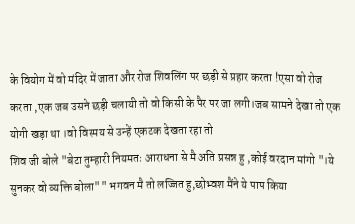के वियोग में वो मंदिर में जाता और रोज शिवलिंग पर छड़ी से प्रहार करता !एसा वो रोज करता ,एक जब उसने छड़ी चलायी तो वो किसी के पैर पर जा लगी।जब सामने देखा तो एक योगी खड़ा था ।वो विस्मय से उन्हें एकटक देखता रहा तो
शिव जी बोले "बेटा तुम्हारी नियमतः आराधना से मै अति प्रसन्न हु ,कोई वरदान मांगो "।ये सुनकर वो व्यक्ति बोला"" भगवन मै तो लज्जित हु,छोभ्वश मैंने ये पाप किया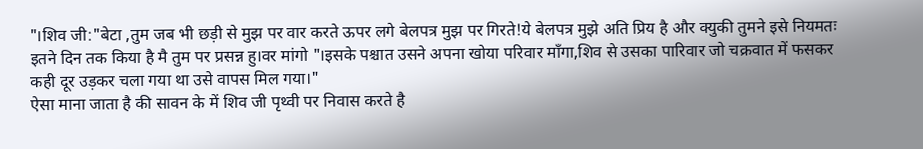"।शिव जी:"बेटा ,तुम जब भी छड़ी से मुझ पर वार करते ऊपर लगे बेलपत्र मुझ पर गिरते!ये बेलपत्र मुझे अति प्रिय है और क्युकी तुमने इसे नियमतः इतने दिन तक किया है मै तुम पर प्रसन्न हु।वर मांगो "।इसके पश्चात उसने अपना खोया परिवार माँगा,शिव से उसका पारिवार जो चक्रवात में फसकर कही दूर उड़कर चला गया था उसे वापस मिल गया।"
ऐसा माना जाता है की सावन के में शिव जी पृथ्वी पर निवास करते है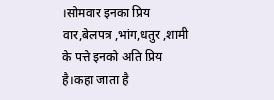।सोमवार इनका प्रिय वार,बेलपत्र ,भांग,धतुर ,शामी के पत्ते इनको अति प्रिय है।कहा जाता है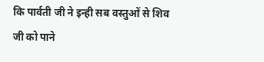कि पार्वती जी ने इन्ही सब वस्तुओं से शिव जी को पाने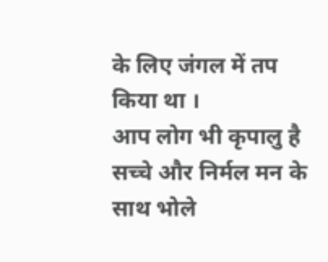के लिए जंगल में तप किया था ।
आप लोग भी कृपालु है सच्चे और निर्मल मन के साथ भोले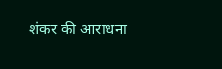शंकर की आराधना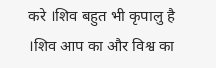करे ।शिव बहुत भी कृपालु है ।शिव आप का और विश्व का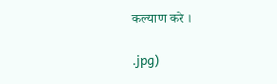कल्याण करे ।

.jpg)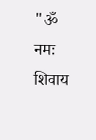"ॐ नमः शिवाय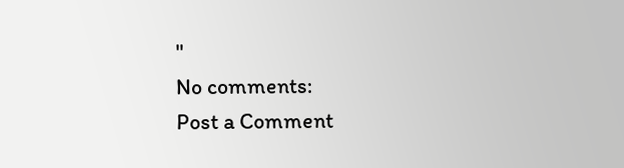"
No comments:
Post a Comment